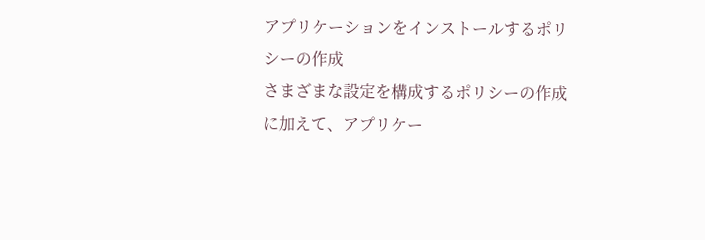アプリケーションをインストールするポリシーの作成
さまざまな設定を構成するポリシーの作成に加えて、アプリケー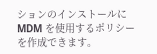ションのインストールに MDM を使用するポリシーを作成できます。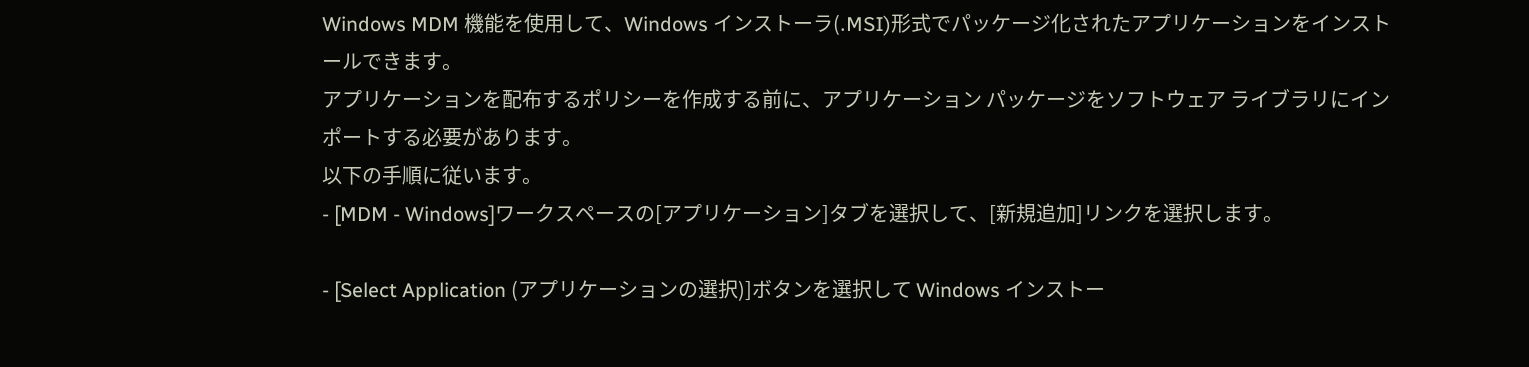Windows MDM 機能を使用して、Windows インストーラ(.MSI)形式でパッケージ化されたアプリケーションをインストールできます。
アプリケーションを配布するポリシーを作成する前に、アプリケーション パッケージをソフトウェア ライブラリにインポートする必要があります。
以下の手順に従います。
- [MDM - Windows]ワークスペースの[アプリケーション]タブを選択して、[新規追加]リンクを選択します。

- [Select Application (アプリケーションの選択)]ボタンを選択して Windows インストー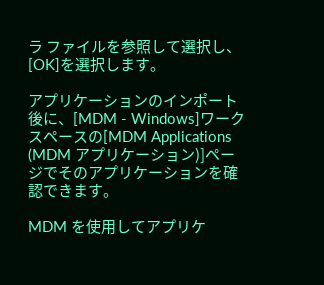ラ ファイルを参照して選択し、[OK]を選択します。

アプリケーションのインポート後に、[MDM - Windows]ワークスペースの[MDM Applications (MDM アプリケーション)]ページでそのアプリケーションを確認できます。

MDM を使用してアプリケ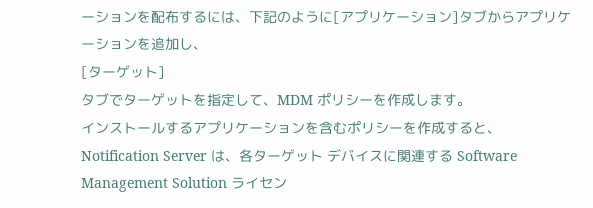ーションを配布するには、下記のように[アプリケーション]タブからアプリケーションを追加し、
[ターゲット]
タブでターゲットを指定して、MDM ポリシーを作成します。
インストールするアプリケーションを含むポリシーを作成すると、Notification Server は、各ターゲット デバイスに関連する Software Management Solution ライセン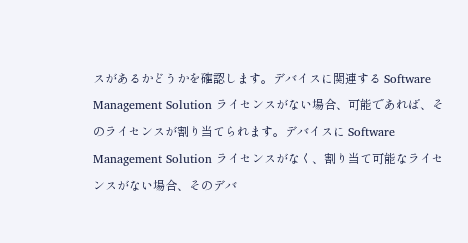スがあるかどうかを確認します。デバイスに関連する Software Management Solution ライセンスがない場合、可能であれば、そのライセンスが割り当てられます。デバイスに Software Management Solution ライセンスがなく、割り当て可能なライセンスがない場合、そのデバ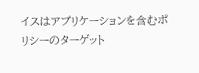イスはアプリケーションを含むポリシーのターゲット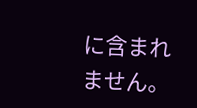に含まれません。